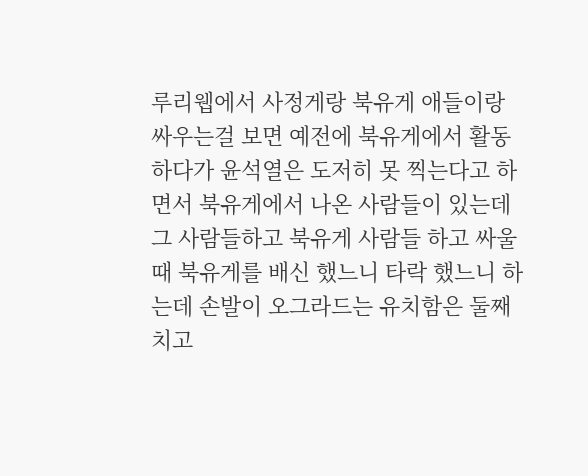루리웹에서 사정게랑 북유게 애들이랑 싸우는걸 보면 예전에 북유게에서 활동하다가 윤석열은 도저히 못 찍는다고 하면서 북유게에서 나온 사람들이 있는데
그 사람들하고 북유게 사람들 하고 싸울때 북유게를 배신 했느니 타락 했느니 하는데 손발이 오그라드는 유치함은 둘째치고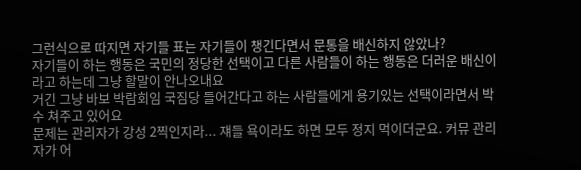그런식으로 따지면 자기들 표는 자기들이 챙긴다면서 문통을 배신하지 않았나?
자기들이 하는 행동은 국민의 정당한 선택이고 다른 사람들이 하는 행동은 더러운 배신이라고 하는데 그냥 할말이 안나오내요
거긴 그냥 바보 박람회임 국짐당 들어간다고 하는 사람들에게 용기있는 선택이라면서 박수 쳐주고 있어요
문제는 관리자가 강성 2찍인지라... 쟤들 욕이라도 하면 모두 정지 먹이더군요. 커뮤 관리자가 어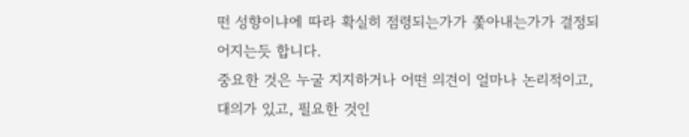떤 성향이냐에 따라 확실히 점령되는가가 쫓아내는가가 결정되어지는듯 합니다.
중요한 것은 누굴 지지하거나 어떤 의견이 얼마나 논리적이고, 대의가 있고, 필요한 것인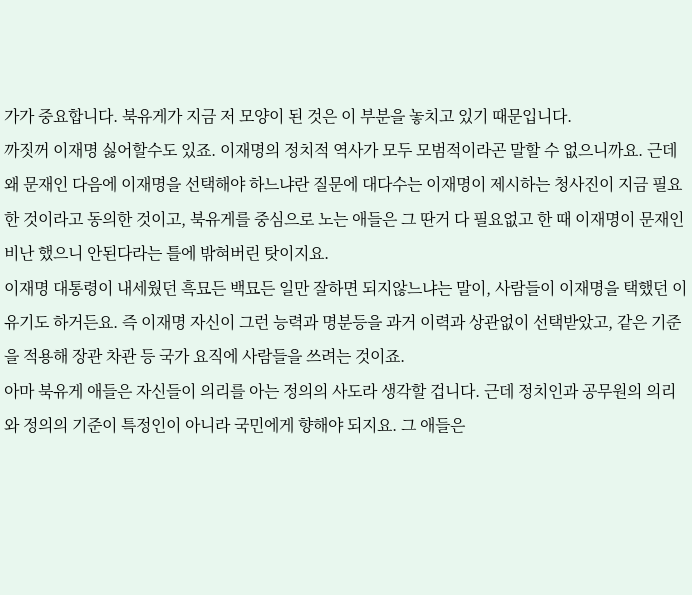가가 중요합니다. 북유게가 지금 저 모양이 된 것은 이 부분을 놓치고 있기 때문입니다.
까짓꺼 이재명 싫어할수도 있죠. 이재명의 정치적 역사가 모두 모범적이라곤 말할 수 없으니까요. 근데 왜 문재인 다음에 이재명을 선택해야 하느냐란 질문에 대다수는 이재명이 제시하는 청사진이 지금 필요한 것이라고 동의한 것이고, 북유게를 중심으로 노는 애들은 그 딴거 다 필요없고 한 때 이재명이 문재인 비난 했으니 안된다라는 틀에 밖혀버린 탓이지요.
이재명 대통령이 내세웠던 흑묘든 백묘든 일만 잘하면 되지않느냐는 말이, 사람들이 이재명을 택했던 이유기도 하거든요. 즉 이재명 자신이 그런 능력과 명분등을 과거 이력과 상관없이 선택받았고, 같은 기준을 적용해 장관 차관 등 국가 요직에 사람들을 쓰려는 것이죠.
아마 북유게 애들은 자신들이 의리를 아는 정의의 사도라 생각할 겁니다. 근데 정치인과 공무원의 의리와 정의의 기준이 특정인이 아니라 국민에게 향해야 되지요. 그 애들은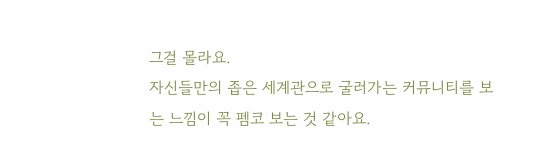그걸 몰라요.
자신들만의 좁은 세계관으로 굴러가는 커뮤니티를 보는 느낌이 꼭 펨코 보는 것 같아요.